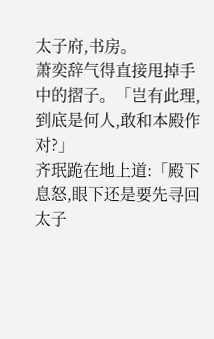太子府,书房。
萧奕辞气得直接甩掉手中的摺子。「岂有此理,到底是何人,敢和本殿作对?」
齐珉跪在地上道:「殿下息怒,眼下还是要先寻回太子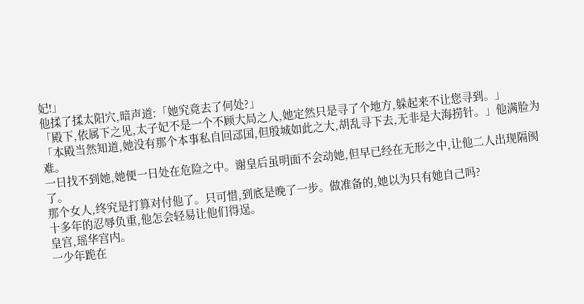妃!」
他揉了揉太阳穴,暗声道:「她究竟去了何处?」
「殿下,依属下之见,太子妃不是一个不顾大局之人,她定然只是寻了个地方,躲起来不让您寻到。」
「本殿当然知道,她没有那个本事私自回䢵国,但殷城如此之大,胡乱寻下去,无非是大海捞针。」他满脸为难。
一日找不到她,她便一日处在危险之中。谢皇后虽明面不会动她,但早已经在无形之中,让他二人出现隔阂了。
那个女人,终究是打算对付他了。只可惜,到底是晚了一步。做准备的,她以为只有她自己吗?
十多年的忍辱负重,他怎会轻易让他们得逞。
皇宫,瑶华宫内。
一少年跪在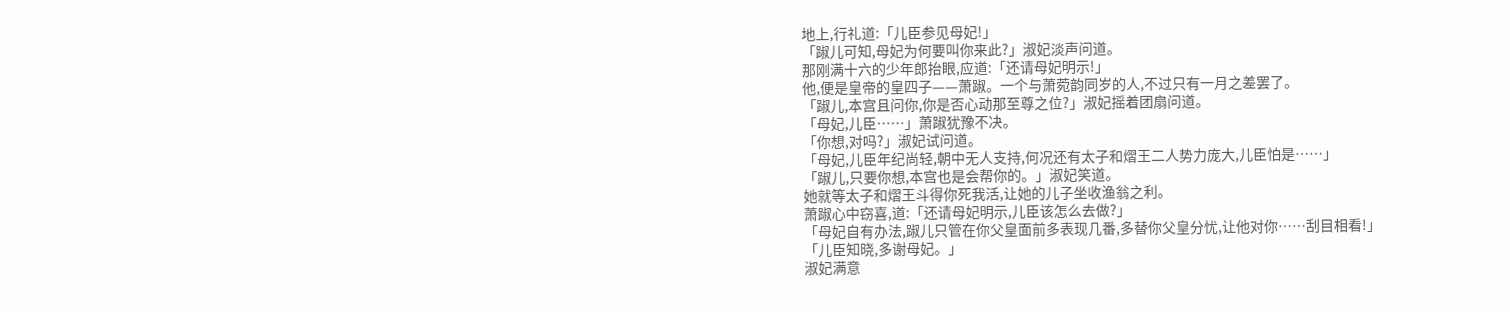地上,行礼道:「儿臣参见母妃!」
「踧儿可知,母妃为何要叫你来此?」淑妃淡声问道。
那刚满十六的少年郎抬眼,应道:「还请母妃明示!」
他,便是皇帝的皇四子——萧踧。一个与萧菀韵同岁的人,不过只有一月之差罢了。
「踧儿,本宫且问你,你是否心动那至尊之位?」淑妃摇着团扇问道。
「母妃,儿臣……」萧踧犹豫不决。
「你想,对吗?」淑妃试问道。
「母妃,儿臣年纪尚轻,朝中无人支持,何况还有太子和熠王二人势力庞大,儿臣怕是……」
「踧儿,只要你想,本宫也是会帮你的。」淑妃笑道。
她就等太子和熠王斗得你死我活,让她的儿子坐收渔翁之利。
萧踧心中窃喜,道:「还请母妃明示,儿臣该怎么去做?」
「母妃自有办法,踧儿只管在你父皇面前多表现几番,多替你父皇分忧,让他对你……刮目相看!」
「儿臣知晓,多谢母妃。」
淑妃满意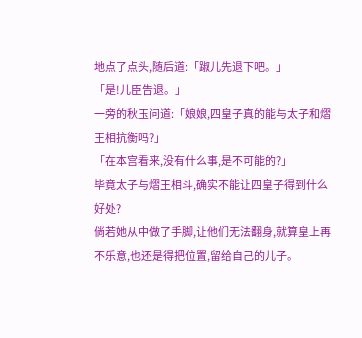地点了点头,随后道:「踧儿先退下吧。」
「是!儿臣告退。」
一旁的秋玉问道:「娘娘,四皇子真的能与太子和熠王相抗衡吗?」
「在本宫看来,没有什么事,是不可能的?」
毕竟太子与熠王相斗,确实不能让四皇子得到什么好处?
倘若她从中做了手脚,让他们无法翻身,就算皇上再不乐意,也还是得把位置,留给自己的儿子。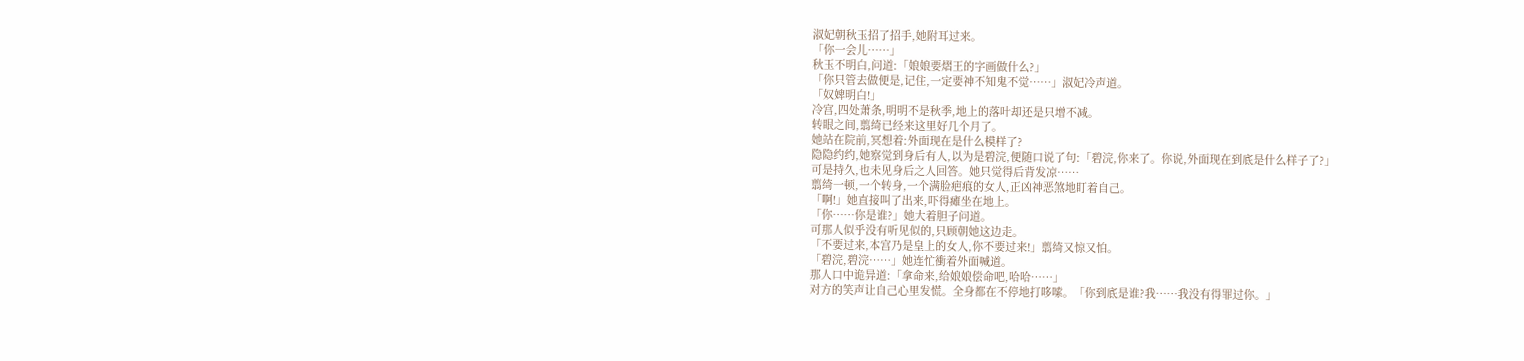淑妃朝秋玉招了招手,她附耳过来。
「你一会儿……」
秋玉不明白,问道:「娘娘要熠王的字画做什么?」
「你只管去做便是,记住,一定要神不知鬼不觉……」淑妃冷声道。
「奴婢明白!」
冷宫,四处萧条,明明不是秋季,地上的落叶却还是只增不减。
转眼之间,翦绮已经来这里好几个月了。
她站在院前,冥想着:外面现在是什么模样了?
隐隐约约,她察觉到身后有人,以为是碧浣,便随口说了句:「碧浣,你来了。你说,外面现在到底是什么样子了?」
可是持久,也未见身后之人回答。她只觉得后背发凉……
翦绮一顿,一个转身,一个满脸疤痕的女人,正凶神恶煞地盯着自己。
「啊!」她直接叫了出来,吓得瘫坐在地上。
「你……你是谁?」她大着胆子问道。
可那人似乎没有听见似的,只顾朝她这边走。
「不要过来,本宫乃是皇上的女人,你不要过来!」翦绮又惊又怕。
「碧浣,碧浣……」她连忙衝着外面喊道。
那人口中诡异道:「拿命来,给娘娘偿命吧,哈哈……」
对方的笑声让自己心里发慌。全身都在不停地打哆嗦。「你到底是谁?我……我没有得罪过你。」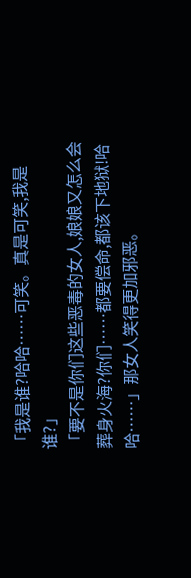「我是谁?哈哈……可笑。真是可笑,我是谁?」
「要不是你们这些恶毒的女人,娘娘又怎么会葬身火海?你们……都要偿命,都该下地狱!哈哈……」那女人笑得更加邪恶。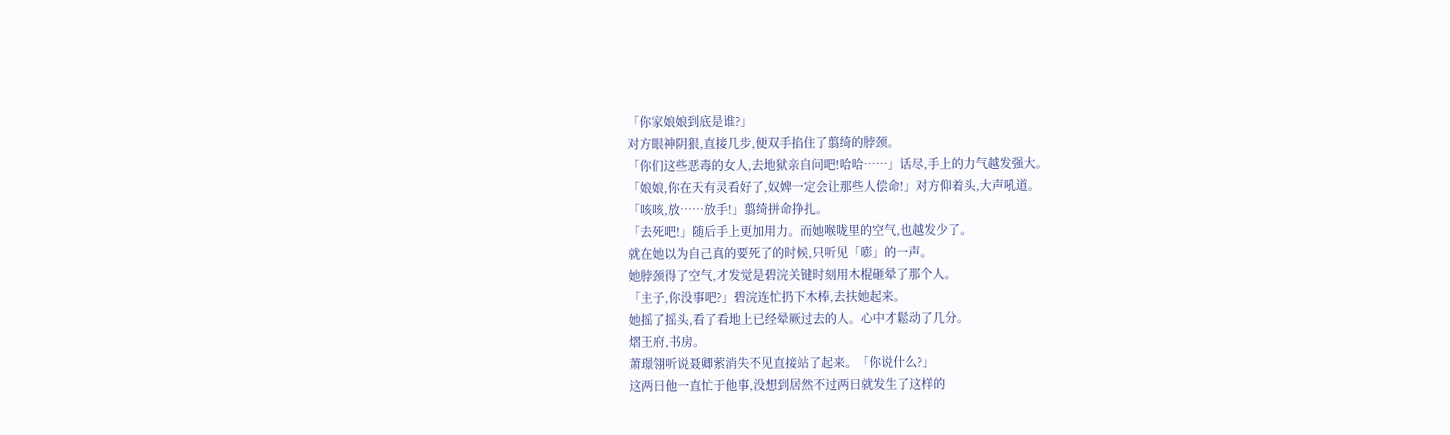「你家娘娘到底是谁?」
对方眼神阴狠,直接几步,便双手掐住了翦绮的脖颈。
「你们这些恶毒的女人,去地狱亲自问吧!哈哈……」话尽,手上的力气越发强大。
「娘娘,你在天有灵看好了,奴婢一定会让那些人偿命!」对方仰着头,大声吼道。
「咳咳,放……放手!」翦绮拼命挣扎。
「去死吧!」随后手上更加用力。而她喉咙里的空气,也越发少了。
就在她以为自己真的要死了的时候,只听见「嘭」的一声。
她脖颈得了空气,才发觉是碧浣关键时刻用木棍砸晕了那个人。
「主子,你没事吧?」碧浣连忙扔下木棒,去扶她起来。
她摇了摇头,看了看地上已经晕厥过去的人。心中才鬆动了几分。
熠王府,书房。
萧璟翎听说聂卿萦消失不见直接站了起来。「你说什么?」
这两日他一直忙于他事,没想到居然不过两日就发生了这样的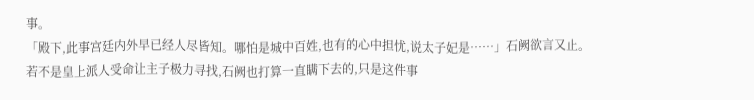事。
「殿下,此事宫廷内外早已经人尽皆知。哪怕是城中百姓,也有的心中担忧,说太子妃是……」石阙欲言又止。
若不是皇上派人受命让主子极力寻找,石阙也打算一直瞒下去的,只是这件事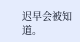迟早会被知道。